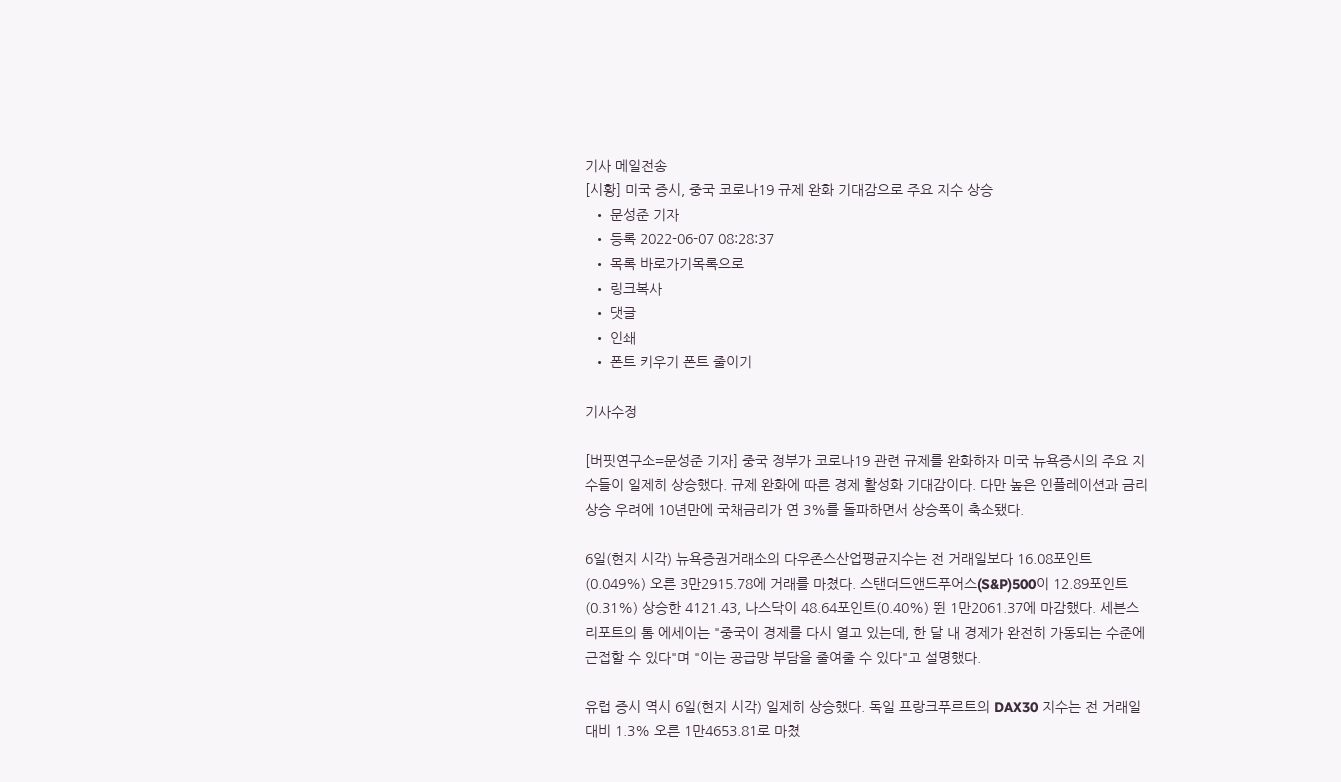기사 메일전송
[시황] 미국 증시, 중국 코로나19 규제 완화 기대감으로 주요 지수 상승
  • 문성준 기자
  • 등록 2022-06-07 08:28:37
  • 목록 바로가기목록으로
  • 링크복사
  • 댓글
  • 인쇄
  • 폰트 키우기 폰트 줄이기

기사수정

[버핏연구소=문성준 기자] 중국 정부가 코로나19 관련 규제를 완화하자 미국 뉴욕증시의 주요 지수들이 일제히 상승했다. 규제 완화에 따른 경제 활성화 기대감이다. 다만 높은 인플레이션과 금리 상승 우려에 10년만에 국채금리가 연 3%를 돌파하면서 상승폭이 축소됐다.

6일(현지 시각) 뉴욕증권거래소의 다우존스산업평균지수는 전 거래일보다 16.08포인트(0.049%) 오른 3만2915.78에 거래를 마쳤다. 스탠더드앤드푸어스(S&P)500이 12.89포인트(0.31%) 상승한 4121.43, 나스닥이 48.64포인트(0.40%) 뛴 1만2061.37에 마감했다. 세븐스 리포트의 톰 에세이는 "중국이 경제를 다시 열고 있는데, 한 달 내 경제가 완전히 가동되는 수준에 근접할 수 있다"며 "이는 공급망 부담을 줄여줄 수 있다"고 설명했다.

유럽 증시 역시 6일(현지 시각) 일제히 상승했다. 독일 프랑크푸르트의 DAX30 지수는 전 거래일 대비 1.3% 오른 1만4653.81로 마쳤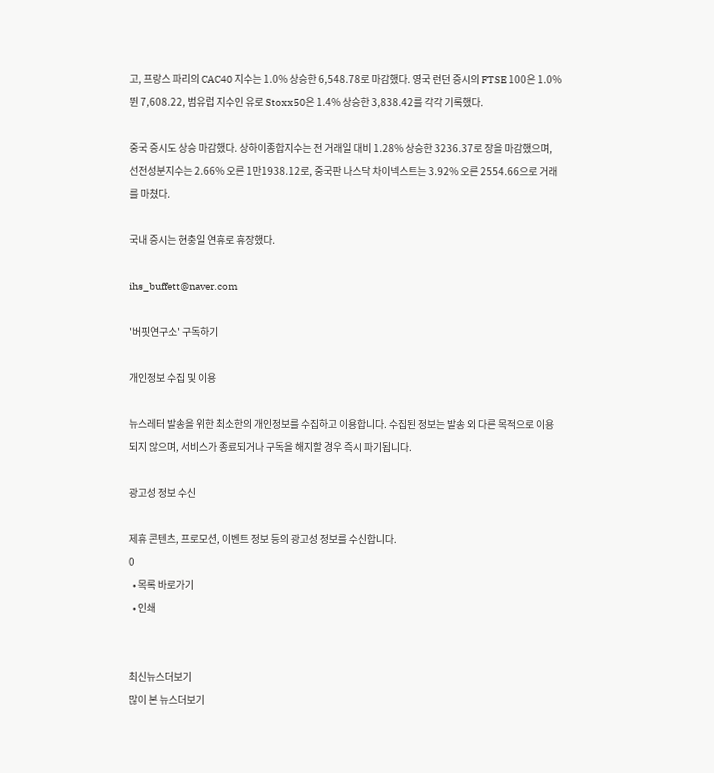고, 프랑스 파리의 CAC40 지수는 1.0% 상승한 6,548.78로 마감했다. 영국 런던 증시의 FTSE 100은 1.0% 뛴 7,608.22, 범유럽 지수인 유로 Stoxx50은 1.4% 상승한 3,838.42를 각각 기록했다.

중국 증시도 상승 마감했다. 상하이종합지수는 전 거래일 대비 1.28% 상승한 3236.37로 장을 마감했으며, 선전성분지수는 2.66% 오른 1만1938.12로, 중국판 나스닥 차이넥스트는 3.92% 오른 2554.66으로 거래를 마쳤다.

국내 증시는 현충일 연휴로 휴장했다.

ihs_buffett@naver.com

'버핏연구소' 구독하기

개인정보 수집 및 이용

뉴스레터 발송을 위한 최소한의 개인정보를 수집하고 이용합니다. 수집된 정보는 발송 외 다른 목적으로 이용되지 않으며, 서비스가 종료되거나 구독을 해지할 경우 즉시 파기됩니다.

광고성 정보 수신

제휴 콘텐츠, 프로모션, 이벤트 정보 등의 광고성 정보를 수신합니다.
0
  • 목록 바로가기
  • 인쇄


최신뉴스더보기
많이 본 뉴스더보기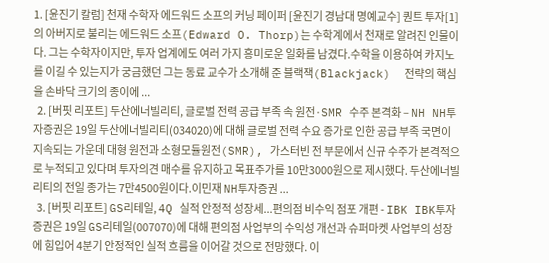1. [윤진기 칼럼] 천재 수학자 에드워드 소프의 커닝 페이퍼 [윤진기 경남대 명예교수] 퀀트 투자[1]의 아버지로 불리는 에드워드 소프(Edward O. Thorp)는 수학계에서 천재로 알려진 인물이다. 그는 수학자이지만, 투자 업계에도 여러 가지 흥미로운 일화를 남겼다.수학을 이용하여 카지노를 이길 수 있는지가 궁금했던 그는 동료 교수가 소개해 준 블랙잭(Blackjack)  전략의 핵심을 손바닥 크기의 종이에 ...
  2. [버핏 리포트] 두산에너빌리티, 글로벌 전력 공급 부족 속 원전·SMR 수주 본격화 – NH NH투자증권은 19일 두산에너빌리티(034020)에 대해 글로벌 전력 수요 증가로 인한 공급 부족 국면이 지속되는 가운데 대형 원전과 소형모듈원전(SMR), 가스터빈 전 부문에서 신규 수주가 본격적으로 누적되고 있다며 투자의견 매수를 유지하고 목표주가를 10만3000원으로 제시했다. 두산에너빌리티의 전일 종가는 7만4500원이다.이민재 NH투자증권 ...
  3. [버핏 리포트] GS리테일, 4Q 실적 안정적 성장세...편의점 비수익 점포 개편 - IBK IBK투자증권은 19일 GS리테일(007070)에 대해 편의점 사업부의 수익성 개선과 슈퍼마켓 사업부의 성장에 힘입어 4분기 안정적인 실적 흐름을 이어갈 것으로 전망했다. 이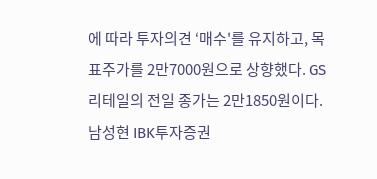에 따라 투자의견 ‘매수'를 유지하고, 목표주가를 2만7000원으로 상향했다. GS리테일의 전일 종가는 2만1850원이다.남성현 IBK투자증권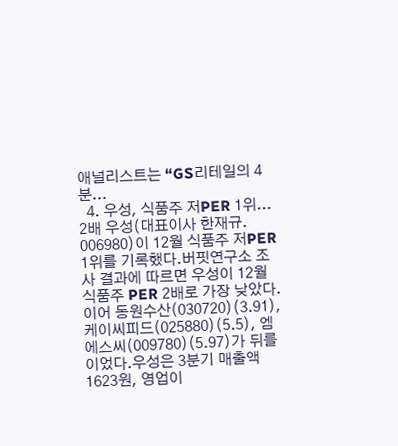애널리스트는 “GS리테일의 4분...
  4. 우성, 식품주 저PER 1위... 2배 우성(대표이사 한재규. 006980)이 12월 식품주 저PER 1위를 기록했다.버핏연구소 조사 결과에 따르면 우성이 12월 식품주 PER 2배로 가장 낮았다. 이어 동원수산(030720)(3.91), 케이씨피드(025880)(5.5), 엠에스씨(009780)(5.97)가 뒤를 이었다.우성은 3분기 매출액 1623원, 영업이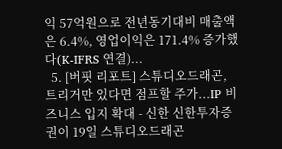익 57억원으로 전년동기대비 매출액은 6.4%, 영업이익은 171.4% 증가했다(K-IFRS 연결)...
  5. [버핏 리포트] 스튜디오드래곤, 트리거만 있다면 점프할 주가...IP 비즈니스 입지 확대 - 신한 신한투자증권이 19일 스튜디오드래곤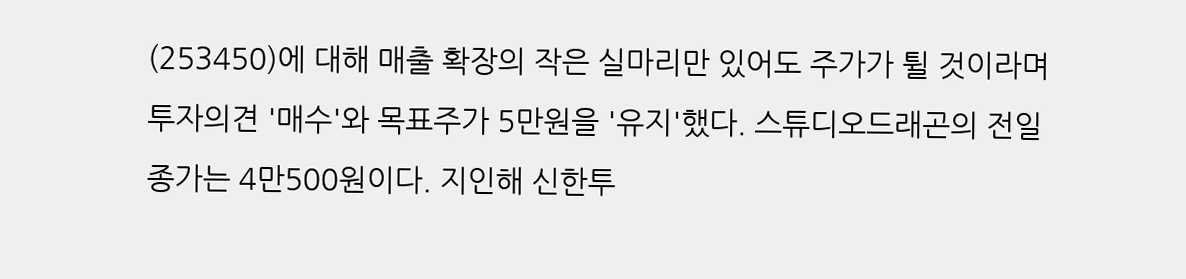(253450)에 대해 매출 확장의 작은 실마리만 있어도 주가가 튈 것이라며 투자의견 '매수'와 목표주가 5만원을 '유지'했다. 스튜디오드래곤의 전일종가는 4만500원이다. 지인해 신한투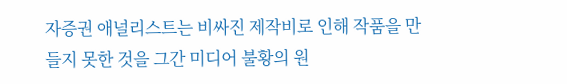자증권 애널리스트는 비싸진 제작비로 인해 작품을 만들지 못한 것을 그간 미디어 불황의 원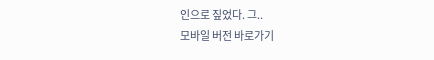인으로 짚었다. 그..
모바일 버전 바로가기